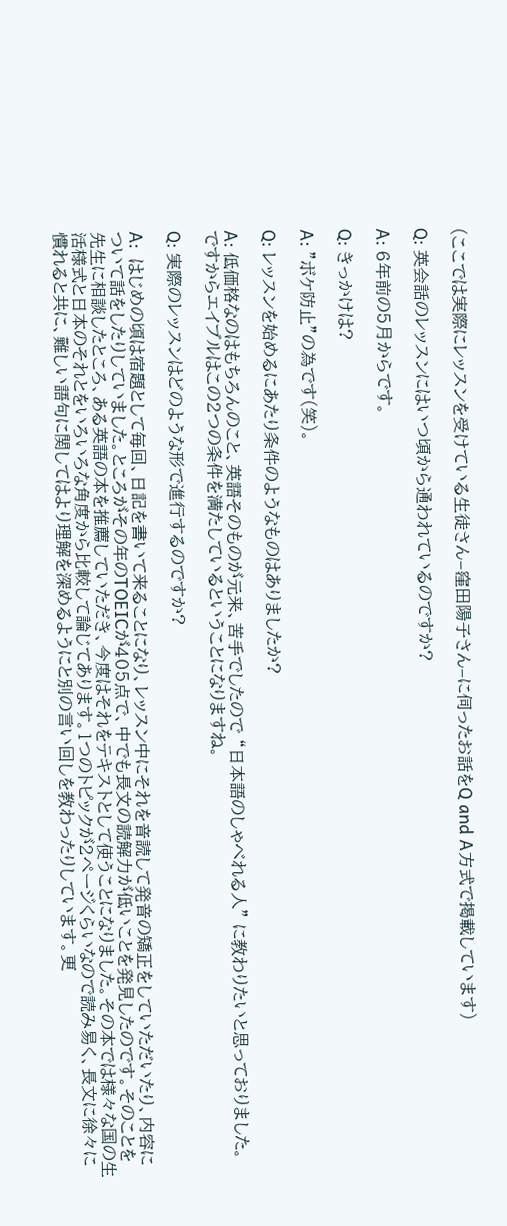(ここでは実際にレッスンを受けている生徒さん–窪田陽子さん–に伺ったお話をQ and A方式で掲載しています)

Q: 英会話のレッスンにはいつ頃から通われているのですか?

A: 6年前の5月からです。

Q: きっかけは?

A: ”ボケ防止”の為です(笑)。

Q: レッスンを始めるにあたり条件のようなものはありましたか?

A: 低価格なのはもちろんのこと、英語そのものが元来、苦手でしたので “日本語のしゃべれる人” に教わりたいと思っておりました。ですからエイブルはこの2つの条件を満たしているということになりますね。

Q: 実際のレッスンはどのような形で進行するのですか?

A:  はじめの頃は宿題として毎回、日記を書いて来ることになり、レッスン中にそれを音読して発音の矯正をしていただいたり、内容について話をしたりしていました。ところがその年のTOEICが405点で、中でも長文の読解力が低いことを発見したのです。そのことを先生に相談したところ、ある英語の本を推薦していただき、今度はそれをテキストとして使うことになりました。その本では様々な国の生活様式と日本のそれとをいろいろな角度から比較して論じてあります。1つのトピックが2ページくらいなので読み易く、長文に徐々に慣れると共に、難しい語句に関してはより理解を深めるようにと別の言い回しを教わったりしています。更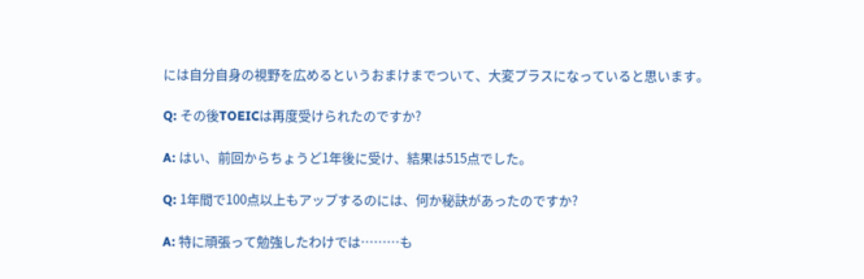には自分自身の視野を広めるというおまけまでついて、大変プラスになっていると思います。

Q: その後TOEICは再度受けられたのですか?

A: はい、前回からちょうど1年後に受け、結果は515点でした。

Q: 1年間で100点以上もアップするのには、何か秘訣があったのですか?

A: 特に頑張って勉強したわけでは………も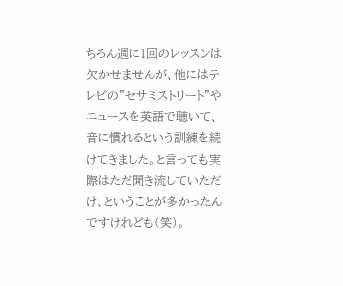ちろん週に1回のレッスンは欠かせませんが、他にはテレビの”セサミストリート”や ニュースを英語で聴いて、音に慣れるという訓練を続けてきました。と言っても実際はただ聞き流していただけ、ということが多かったんですけれども(笑)。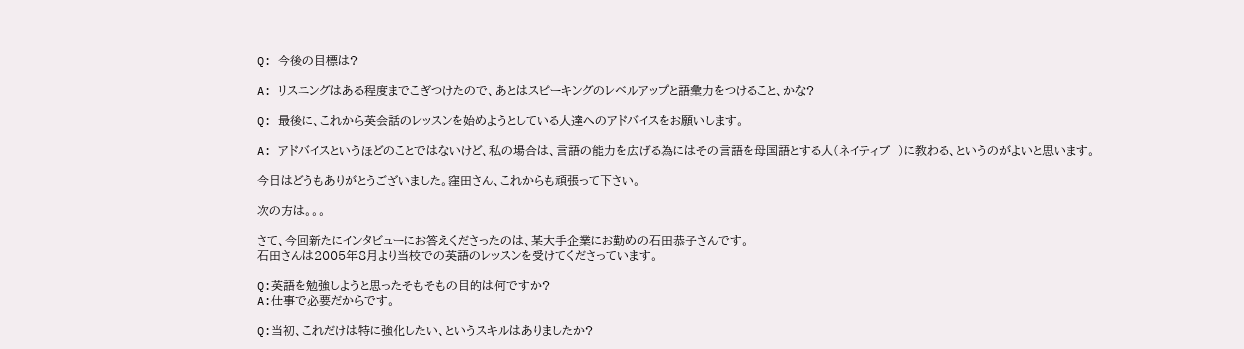Q: 今後の目標は?

A: リスニングはある程度までこぎつけたので、あとはスピーキングのレベルアップと語彙力をつけること、かな?

Q: 最後に、これから英会話のレッスンを始めようとしている人達へのアドバイスをお願いします。

A: アドバイスというほどのことではないけど、私の場合は、言語の能力を広げる為にはその言語を母国語とする人(ネイティブ  )に教わる、というのがよいと思います。

今日はどうもありがとうございました。窪田さん、これからも頑張って下さい。

次の方は。。。

さて、今回新たにインタビューにお答えくださったのは、某大手企業にお勤めの石田恭子さんです。
石田さんは2005年8月より当校での英語のレッスンを受けてくださっています。

Q:英語を勉強しようと思ったそもそもの目的は何ですか?
A:仕事で必要だからです。

Q:当初、これだけは特に強化したい、というスキルはありましたか?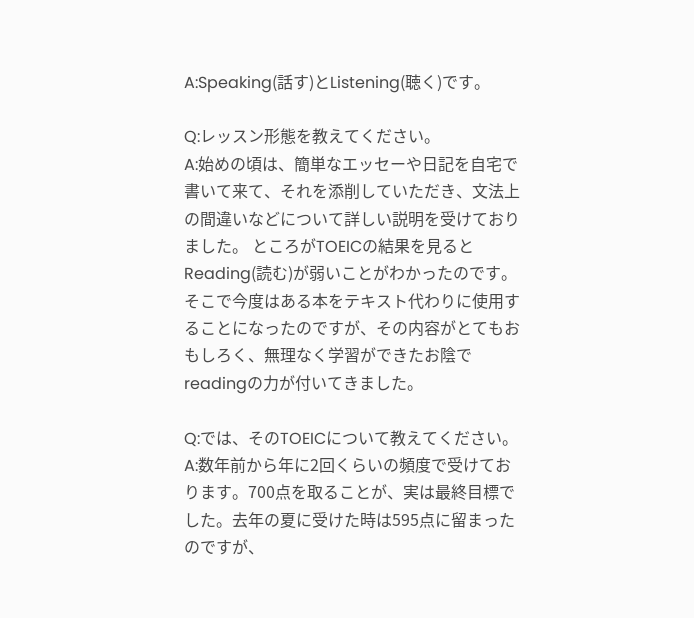A:Speaking(話す)とListening(聴く)です。

Q:レッスン形態を教えてください。
A:始めの頃は、簡単なエッセーや日記を自宅で書いて来て、それを添削していただき、文法上の間違いなどについて詳しい説明を受けておりました。 ところがTOEICの結果を見るとReading(読む)が弱いことがわかったのです。そこで今度はある本をテキスト代わりに使用することになったのですが、その内容がとてもおもしろく、無理なく学習ができたお陰でreadingの力が付いてきました。

Q:では、そのTOEICについて教えてください。
A:数年前から年に2回くらいの頻度で受けております。700点を取ることが、実は最終目標でした。去年の夏に受けた時は595点に留まったのですが、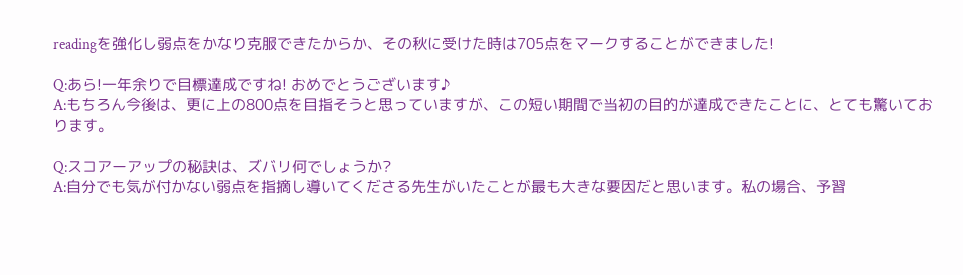readingを強化し弱点をかなり克服できたからか、その秋に受けた時は705点をマークすることができました!

Q:あら!一年余りで目標達成ですね! おめでとうございます♪
A:もちろん今後は、更に上の800点を目指そうと思っていますが、この短い期間で当初の目的が達成できたことに、とても驚いております。

Q:スコアーアップの秘訣は、ズバリ何でしょうか?
A:自分でも気が付かない弱点を指摘し導いてくださる先生がいたことが最も大きな要因だと思います。私の場合、予習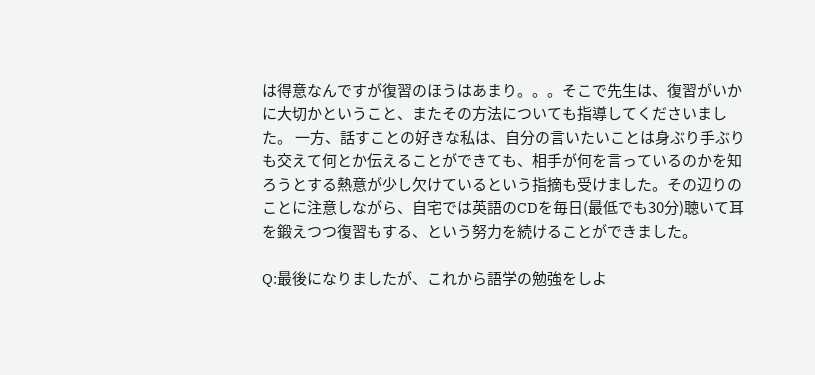は得意なんですが復習のほうはあまり。。。そこで先生は、復習がいかに大切かということ、またその方法についても指導してくださいました。 一方、話すことの好きな私は、自分の言いたいことは身ぶり手ぶりも交えて何とか伝えることができても、相手が何を言っているのかを知ろうとする熱意が少し欠けているという指摘も受けました。その辺りのことに注意しながら、自宅では英語のCDを毎日(最低でも30分)聴いて耳を鍛えつつ復習もする、という努力を続けることができました。

Q:最後になりましたが、これから語学の勉強をしよ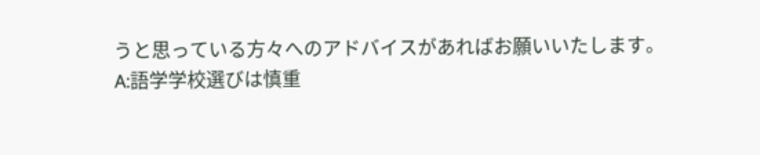うと思っている方々へのアドバイスがあればお願いいたします。
A:語学学校選びは慎重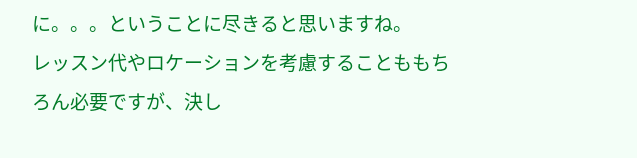に。。。ということに尽きると思いますね。
レッスン代やロケーションを考慮することももちろん必要ですが、決し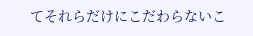てそれらだけにこだわらないこ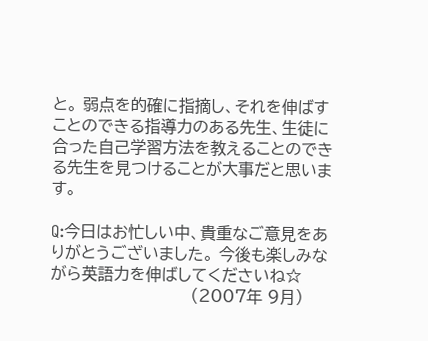と。 弱点を的確に指摘し、それを伸ばすことのできる指導力のある先生、生徒に合った自己学習方法を教えることのできる先生を見つけることが大事だと思います。

Q:今日はお忙しい中、貴重なご意見をありがとうございました。 今後も楽しみながら英語力を伸ばしてくださいね☆
                            (2007年 9月)